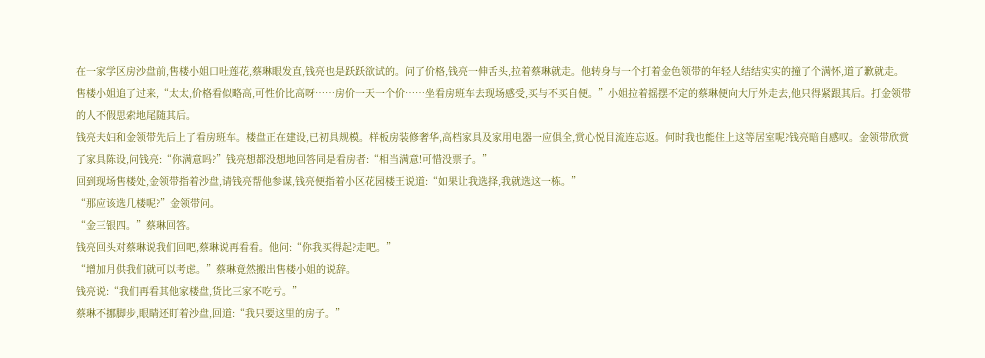在一家学区房沙盘前,售楼小姐口吐莲花,蔡琳眼发直,钱亮也是跃跃欲试的。问了价格,钱亮一伸舌头,拉着蔡琳就走。他转身与一个打着金色领带的年轻人结结实实的撞了个满怀,道了歉就走。售楼小姐追了过来,“太太,价格看似略高,可性价比高呀……房价一天一个价……坐看房班车去现场感受,买与不买自便。”小姐拉着摇摆不定的蔡琳便向大厅外走去,他只得紧跟其后。打金领带的人不假思索地尾随其后。
钱亮夫妇和金领带先后上了看房班车。楼盘正在建设,已初具规模。样板房装修奢华,高档家具及家用电器一应俱全,赏心悦目流连忘返。何时我也能住上这等居室呢?钱亮暗自感叹。金领带欣赏了家具陈设,问钱亮:“你满意吗?”钱亮想都没想地回答同是看房者:“相当满意!可惜没票子。”
回到现场售楼处,金领带指着沙盘,请钱亮帮他参谋,钱亮便指着小区花园楼王说道:“如果让我选择,我就选这一栋。”
“那应该选几楼呢?”金领带问。
“金三银四。”蔡琳回答。
钱亮回头对蔡琳说我们回吧,蔡琳说再看看。他问:“你我买得起?走吧。”
“增加月供我们就可以考虑。”蔡琳竟然搬出售楼小姐的说辞。
钱亮说:“我们再看其他家楼盘,货比三家不吃亏。”
蔡琳不挪脚步,眼睛还盯着沙盘,回道:“我只要这里的房子。”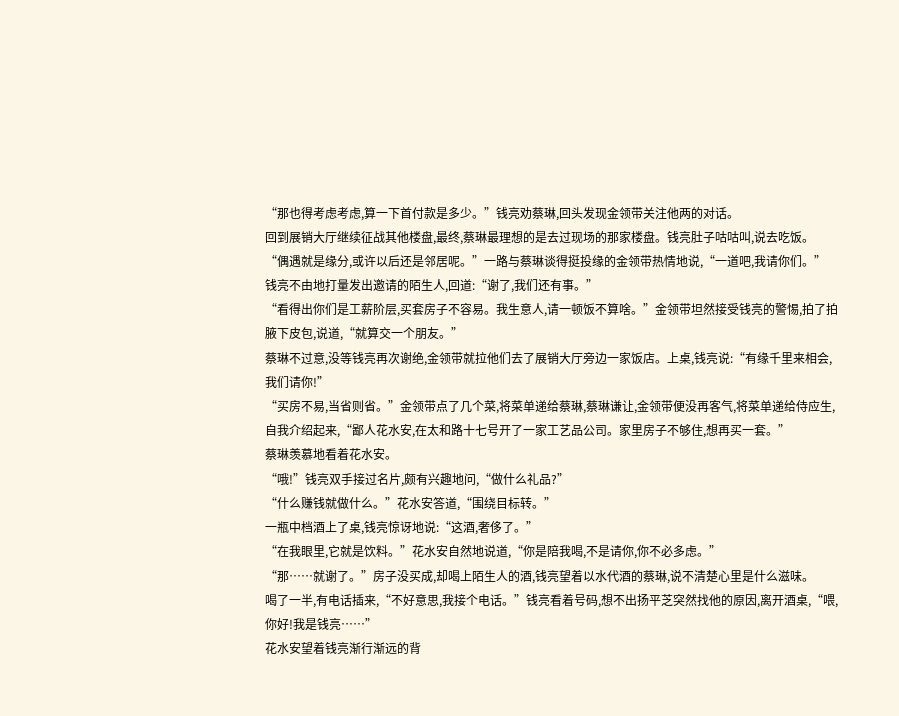“那也得考虑考虑,算一下首付款是多少。”钱亮劝蔡琳,回头发现金领带关注他两的对话。
回到展销大厅继续征战其他楼盘,最终,蔡琳最理想的是去过现场的那家楼盘。钱亮肚子咕咕叫,说去吃饭。
“偶遇就是缘分,或许以后还是邻居呢。”一路与蔡琳谈得挺投缘的金领带热情地说,“一道吧,我请你们。”
钱亮不由地打量发出邀请的陌生人,回道:“谢了,我们还有事。”
“看得出你们是工薪阶层,买套房子不容易。我生意人,请一顿饭不算啥。”金领带坦然接受钱亮的警惕,拍了拍腋下皮包,说道,“就算交一个朋友。”
蔡琳不过意,没等钱亮再次谢绝,金领带就拉他们去了展销大厅旁边一家饭店。上桌,钱亮说:“有缘千里来相会,我们请你!”
“买房不易,当省则省。”金领带点了几个菜,将菜单递给蔡琳,蔡琳谦让,金领带便没再客气,将菜单递给侍应生,自我介绍起来,“鄙人花水安,在太和路十七号开了一家工艺品公司。家里房子不够住,想再买一套。”
蔡琳羡慕地看着花水安。
“哦!”钱亮双手接过名片,颇有兴趣地问,“做什么礼品?”
“什么赚钱就做什么。”花水安答道,“围绕目标转。”
一瓶中档酒上了桌,钱亮惊讶地说:“这酒,奢侈了。”
“在我眼里,它就是饮料。”花水安自然地说道,“你是陪我喝,不是请你,你不必多虑。”
“那……就谢了。”房子没买成,却喝上陌生人的酒,钱亮望着以水代酒的蔡琳,说不清楚心里是什么滋味。
喝了一半,有电话插来,“不好意思,我接个电话。”钱亮看着号码,想不出扬平芝突然找他的原因,离开酒桌,“喂,你好!我是钱亮……”
花水安望着钱亮渐行渐远的背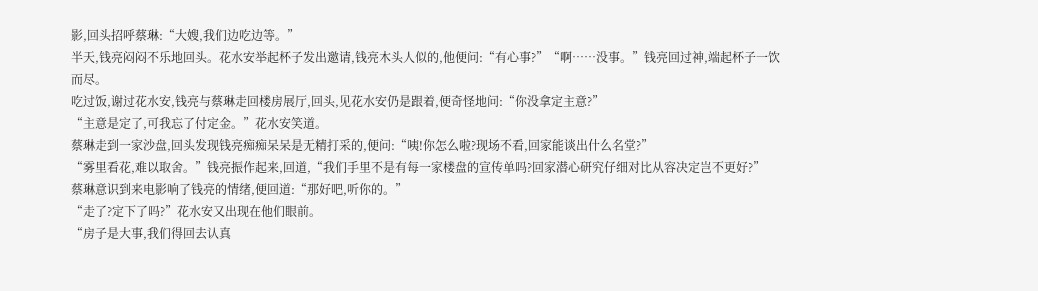影,回头招呼蔡琳:“大嫂,我们边吃边等。”
半天,钱亮闷闷不乐地回头。花水安举起杯子发出邀请,钱亮木头人似的,他便问:“有心事?”“啊……没事。”钱亮回过神,端起杯子一饮而尽。
吃过饭,谢过花水安,钱亮与蔡琳走回楼房展厅,回头,见花水安仍是跟着,便奇怪地问:“你没拿定主意?”
“主意是定了,可我忘了付定金。”花水安笑道。
蔡琳走到一家沙盘,回头发现钱亮痴痴呆呆是无精打采的,便问:“咦!你怎么啦?现场不看,回家能谈出什么名堂?”
“雾里看花,难以取舍。”钱亮振作起来,回道,“我们手里不是有每一家楼盘的宣传单吗?回家潜心研究仔细对比从容决定岂不更好?”
蔡琳意识到来电影响了钱亮的情绪,便回道:“那好吧,听你的。”
“走了?定下了吗?”花水安又出现在他们眼前。
“房子是大事,我们得回去认真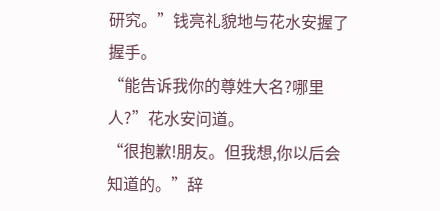研究。”钱亮礼貌地与花水安握了握手。
“能告诉我你的尊姓大名?哪里人?”花水安问道。
“很抱歉!朋友。但我想,你以后会知道的。”辞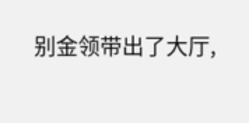别金领带出了大厅,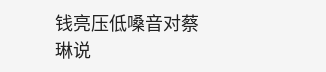钱亮压低嗓音对蔡琳说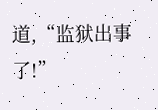道,“监狱出事了!”